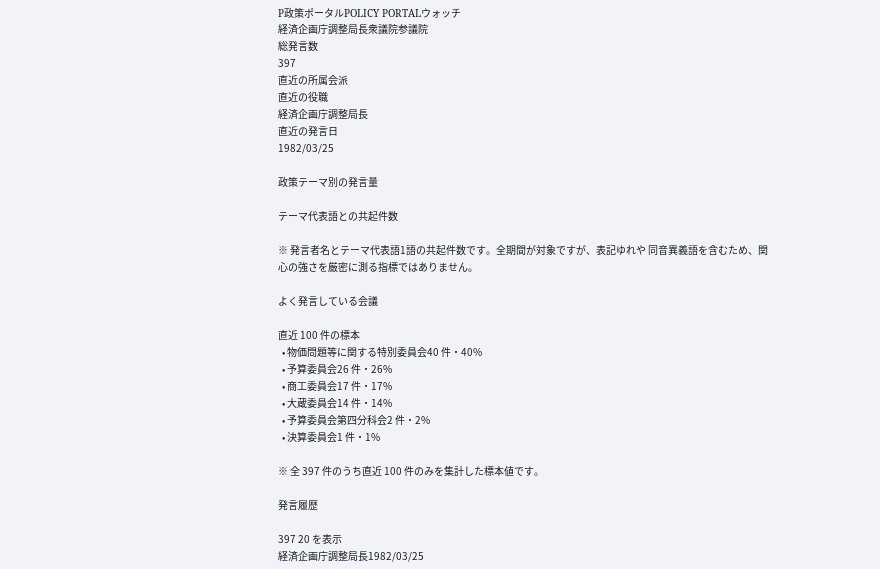P政策ポータルPOLICY PORTALウォッチ
経済企画庁調整局長衆議院参議院
総発言数
397
直近の所属会派
直近の役職
経済企画庁調整局長
直近の発言日
1982/03/25

政策テーマ別の発言量

テーマ代表語との共起件数

※ 発言者名とテーマ代表語1語の共起件数です。全期間が対象ですが、表記ゆれや 同音異義語を含むため、関心の強さを厳密に測る指標ではありません。

よく発言している会議

直近 100 件の標本
  • 物価問題等に関する特別委員会40 件・40%
  • 予算委員会26 件・26%
  • 商工委員会17 件・17%
  • 大蔵委員会14 件・14%
  • 予算委員会第四分科会2 件・2%
  • 決算委員会1 件・1%

※ 全 397 件のうち直近 100 件のみを集計した標本値です。

発言履歴

397 20 を表示
経済企画庁調整局長1982/03/25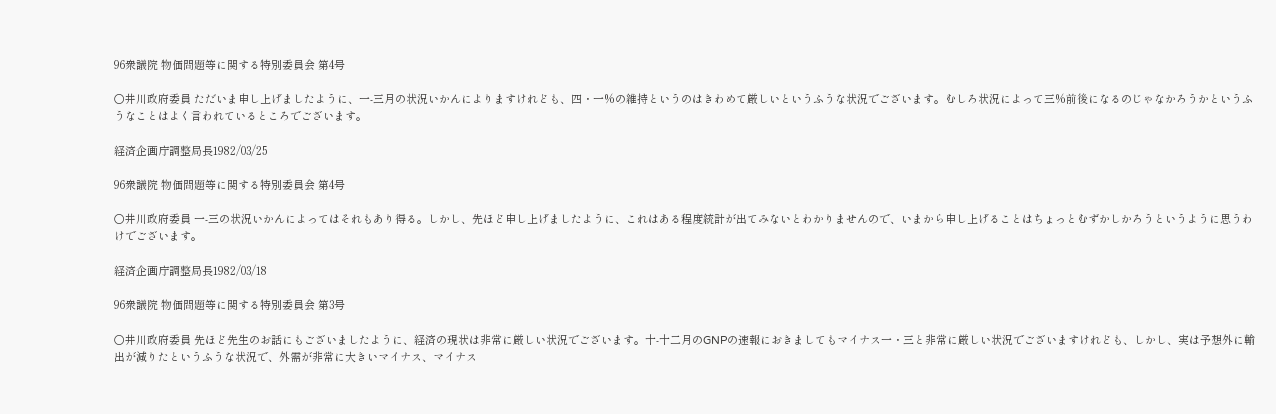96衆議院 物価問題等に関する特別委員会 第4号

○井川政府委員 ただいま申し上げましたように、一-三月の状況いかんによりますけれども、四・一%の維持というのはきわめて厳しいというふうな状況でございます。むしろ状況によって三%前後になるのじゃなかろうかというふうなことはよく言われているところでございます。

経済企画庁調整局長1982/03/25

96衆議院 物価問題等に関する特別委員会 第4号

○井川政府委員 一-三の状況いかんによってはそれもあり得る。しかし、先ほど申し上げましたように、これはある程度統計が出てみないとわかりませんので、いまから申し上げることはちょっとむずかしかろうというように思うわけでございます。

経済企画庁調整局長1982/03/18

96衆議院 物価問題等に関する特別委員会 第3号

○井川政府委員 先ほど先生のお話にもございましたように、経済の現状は非常に厳しい状況でございます。十-十二月のGNPの速報におきましてもマイナス一・三と非常に厳しい状況でございますけれども、しかし、実は予想外に輸出が減りたというふうな状況で、外需が非常に大きいマイナス、マイナス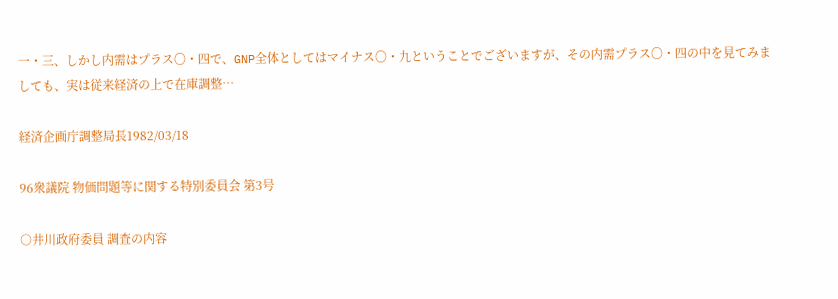一・三、しかし内需はプラス〇・四で、GNP全体としてはマイナス〇・九ということでございますが、その内需プラス〇・四の中を見てみましても、実は従来経済の上で在庫調整…

経済企画庁調整局長1982/03/18

96衆議院 物価問題等に関する特別委員会 第3号

○井川政府委員 調査の内容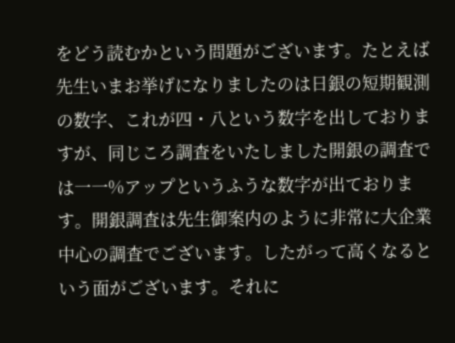をどう読むかという問題がございます。たとえば先生いまお挙げになりましたのは日銀の短期観測の数字、これが四・八という数字を出しておりますが、同じころ調査をいたしました開銀の調査では一一%アップというふうな数字が出ております。開銀調査は先生御案内のように非常に大企業中心の調査でございます。したがって高くなるという面がございます。それに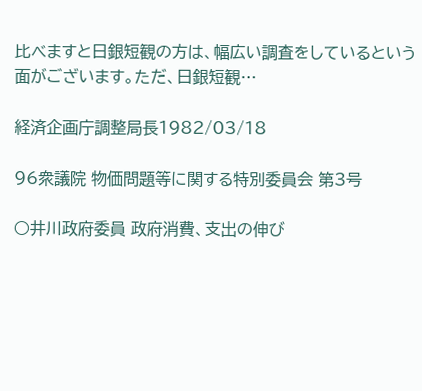比べますと日銀短観の方は、幅広い調査をしているという面がございます。ただ、日銀短観…

経済企画庁調整局長1982/03/18

96衆議院 物価問題等に関する特別委員会 第3号

○井川政府委員 政府消費、支出の伸び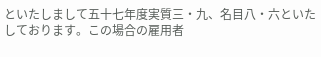といたしまして五十七年度実質三・九、名目八・六といたしております。この場合の雇用者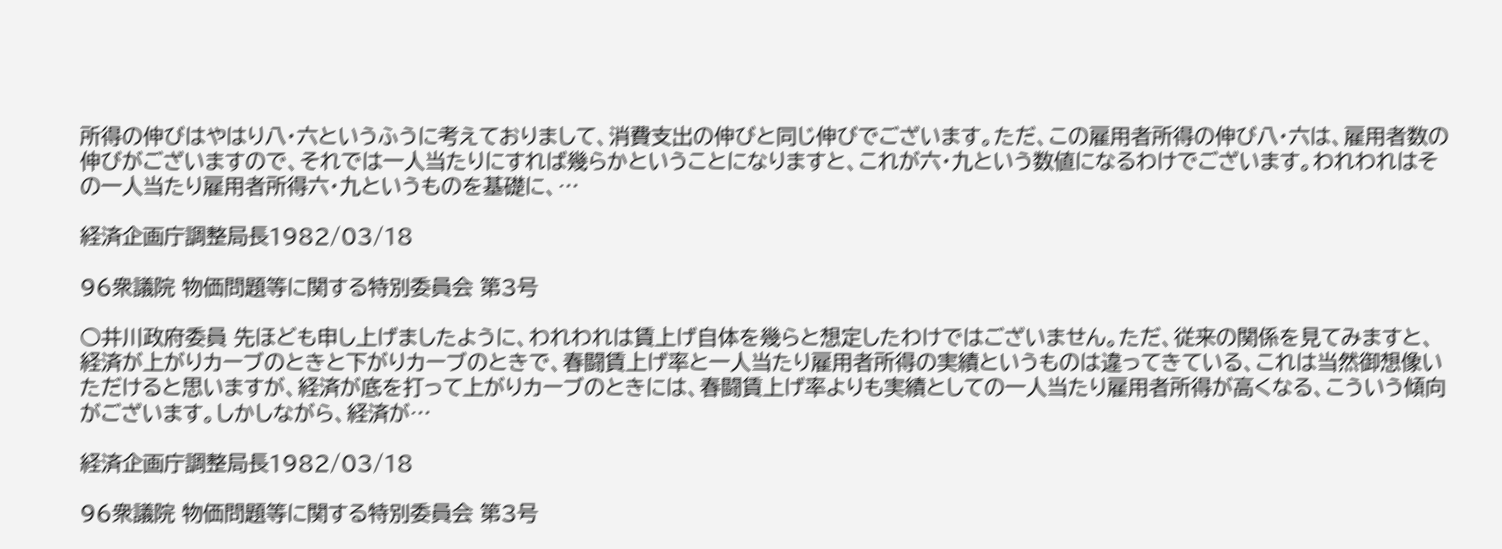所得の伸びはやはり八・六というふうに考えておりまして、消費支出の伸びと同じ伸びでございます。ただ、この雇用者所得の伸び八・六は、雇用者数の伸びがございますので、それでは一人当たりにすれば幾らかということになりますと、これが六・九という数値になるわけでございます。われわれはその一人当たり雇用者所得六・九というものを基礎に、…

経済企画庁調整局長1982/03/18

96衆議院 物価問題等に関する特別委員会 第3号

○井川政府委員 先ほども申し上げましたように、われわれは賃上げ自体を幾らと想定したわけではございません。ただ、従来の関係を見てみますと、経済が上がりカーブのときと下がりカーブのときで、春闘賃上げ率と一人当たり雇用者所得の実績というものは違ってきている、これは当然御想像いただけると思いますが、経済が底を打って上がりカーブのときには、春闘賃上げ率よりも実績としての一人当たり雇用者所得が高くなる、こういう傾向がございます。しかしながら、経済が…

経済企画庁調整局長1982/03/18

96衆議院 物価問題等に関する特別委員会 第3号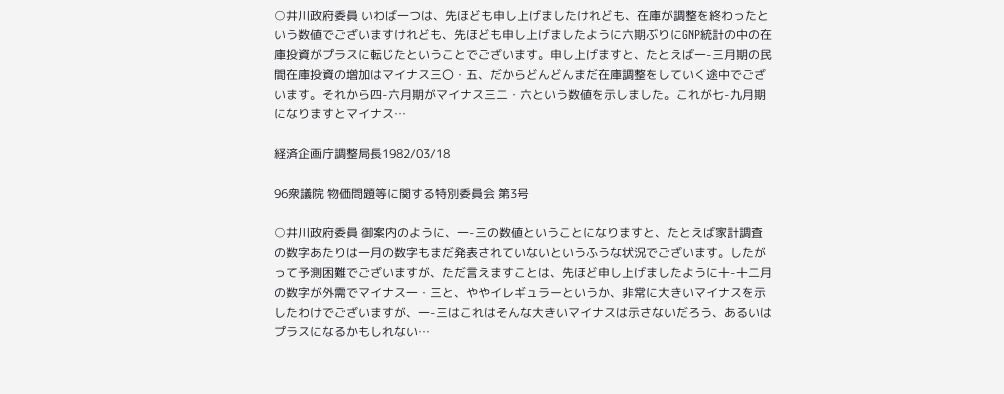○井川政府委員 いわば一つは、先ほども申し上げましたけれども、在庫が調整を終わったという数値でございますけれども、先ほども申し上げましたように六期ぶりにGNP統計の中の在庫投資がプラスに転じたということでございます。申し上げますと、たとえば一-三月期の民間在庫投資の増加はマイナス三〇・五、だからどんどんまだ在庫調整をしていく途中でございます。それから四-六月期がマイナス三二・六という数値を示しました。これが七-九月期になりますとマイナス…

経済企画庁調整局長1982/03/18

96衆議院 物価問題等に関する特別委員会 第3号

○井川政府委員 御案内のように、一-三の数値ということになりますと、たとえば家計調査の数字あたりは一月の数字もまだ発表されていないというふうな状況でございます。したがって予測困難でございますが、ただ言えますことは、先ほど申し上げましたように十-十二月の数字が外需でマイナス一・三と、ややイレギュラーというか、非常に大きいマイナスを示したわけでございますが、一-三はこれはそんな大きいマイナスは示さないだろう、あるいはプラスになるかもしれない…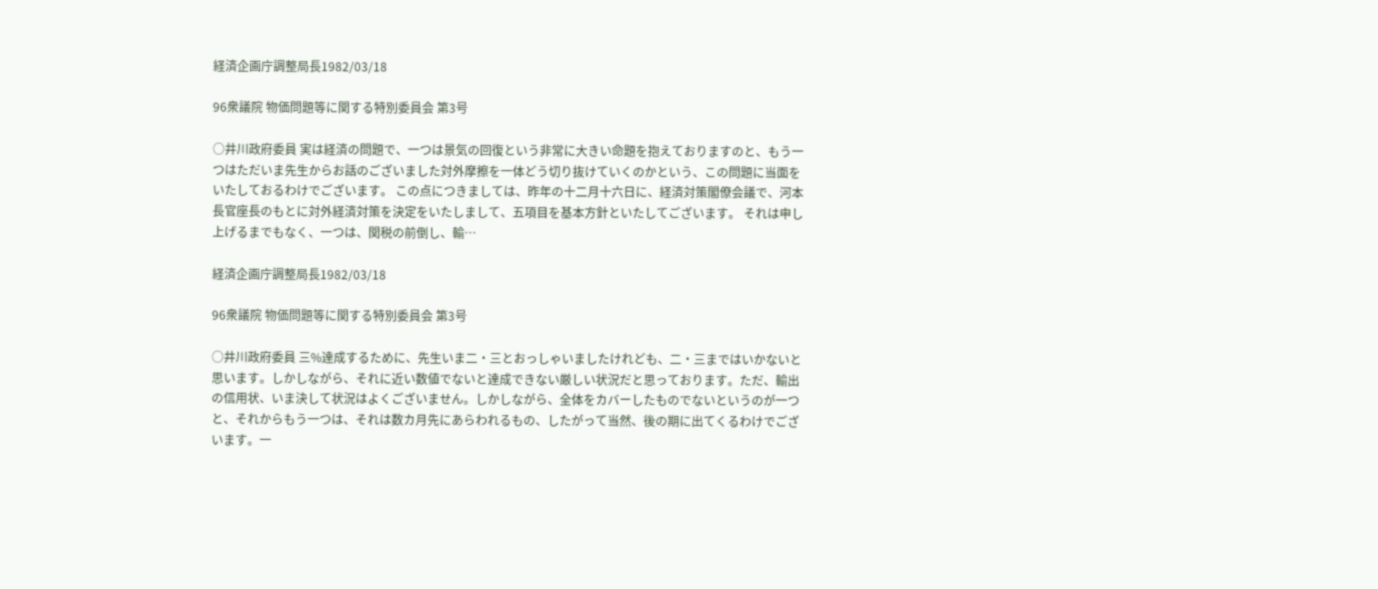経済企画庁調整局長1982/03/18

96衆議院 物価問題等に関する特別委員会 第3号

○井川政府委員 実は経済の問題で、一つは景気の回復という非常に大きい命題を抱えておりますのと、もう一つはただいま先生からお話のございました対外摩擦を一体どう切り抜けていくのかという、この問題に当面をいたしておるわけでございます。 この点につきましては、昨年の十二月十六日に、経済対策閣僚会議で、河本長官座長のもとに対外経済対策を決定をいたしまして、五項目を基本方針といたしてございます。 それは申し上げるまでもなく、一つは、関税の前倒し、輸…

経済企画庁調整局長1982/03/18

96衆議院 物価問題等に関する特別委員会 第3号

○井川政府委員 三%達成するために、先生いま二・三とおっしゃいましたけれども、二・三まではいかないと思います。しかしながら、それに近い数値でないと達成できない厳しい状況だと思っております。ただ、輸出の信用状、いま決して状況はよくございません。しかしながら、全体をカバーしたものでないというのが一つと、それからもう一つは、それは数カ月先にあらわれるもの、したがって当然、後の期に出てくるわけでございます。一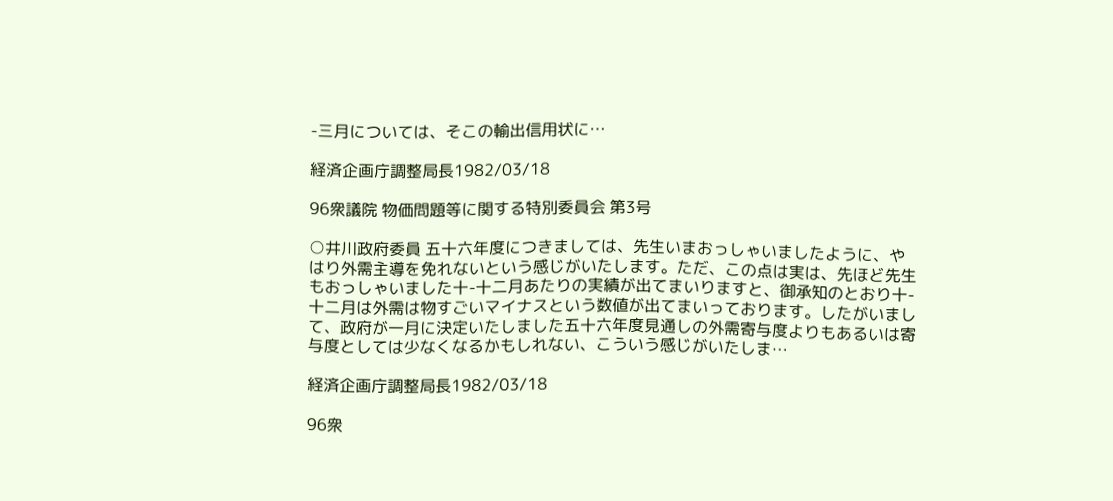-三月については、そこの輸出信用状に…

経済企画庁調整局長1982/03/18

96衆議院 物価問題等に関する特別委員会 第3号

○井川政府委員 五十六年度につきましては、先生いまおっしゃいましたように、やはり外需主導を免れないという感じがいたします。ただ、この点は実は、先ほど先生もおっしゃいました十-十二月あたりの実績が出てまいりますと、御承知のとおり十-十二月は外需は物すごいマイナスという数値が出てまいっております。したがいまして、政府が一月に決定いたしました五十六年度見通しの外需寄与度よりもあるいは寄与度としては少なくなるかもしれない、こういう感じがいたしま…

経済企画庁調整局長1982/03/18

96衆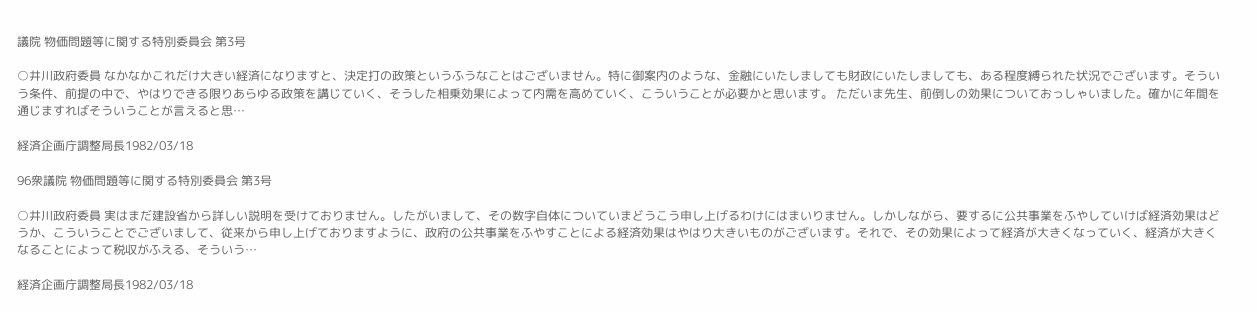議院 物価問題等に関する特別委員会 第3号

○井川政府委員 なかなかこれだけ大きい経済になりますと、決定打の政策というふうなことはございません。特に御案内のような、金融にいたしましても財政にいたしましても、ある程度縛られた状況でございます。そういう条件、前提の中で、やはりできる限りあらゆる政策を講じていく、そうした相乗効果によって内需を高めていく、こういうことが必要かと思います。 ただいま先生、前倒しの効果についておっしゃいました。確かに年間を通じますればそういうことが言えると思…

経済企画庁調整局長1982/03/18

96衆議院 物価問題等に関する特別委員会 第3号

○井川政府委員 実はまだ建設省から詳しい説明を受けておりません。したがいまして、その数字自体についていまどうこう申し上げるわけにはまいりません。しかしながら、要するに公共事業をふやしていけば経済効果はどうか、こういうことでございまして、従来から申し上げておりますように、政府の公共事業をふやすことによる経済効果はやはり大きいものがございます。それで、その効果によって経済が大きくなっていく、経済が大きくなることによって税収がふえる、そういう…

経済企画庁調整局長1982/03/18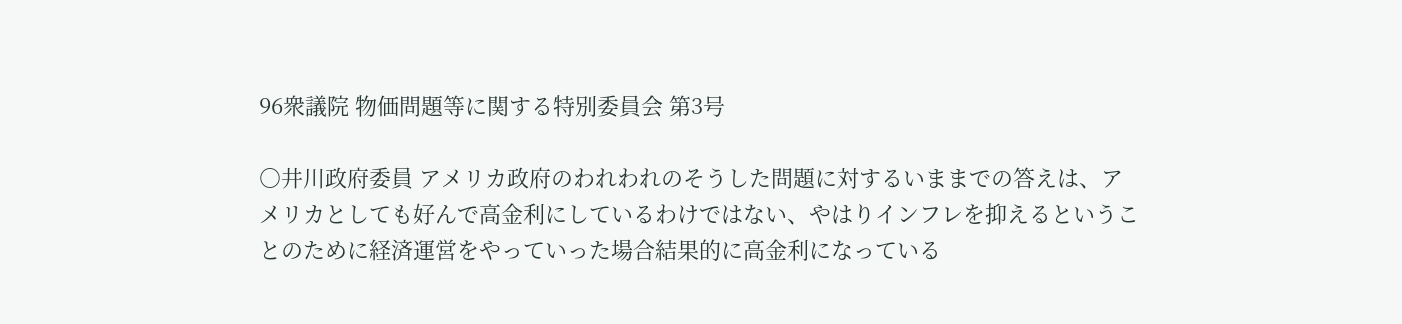96衆議院 物価問題等に関する特別委員会 第3号

○井川政府委員 アメリカ政府のわれわれのそうした問題に対するいままでの答えは、アメリカとしても好んで高金利にしているわけではない、やはりインフレを抑えるということのために経済運営をやっていった場合結果的に高金利になっている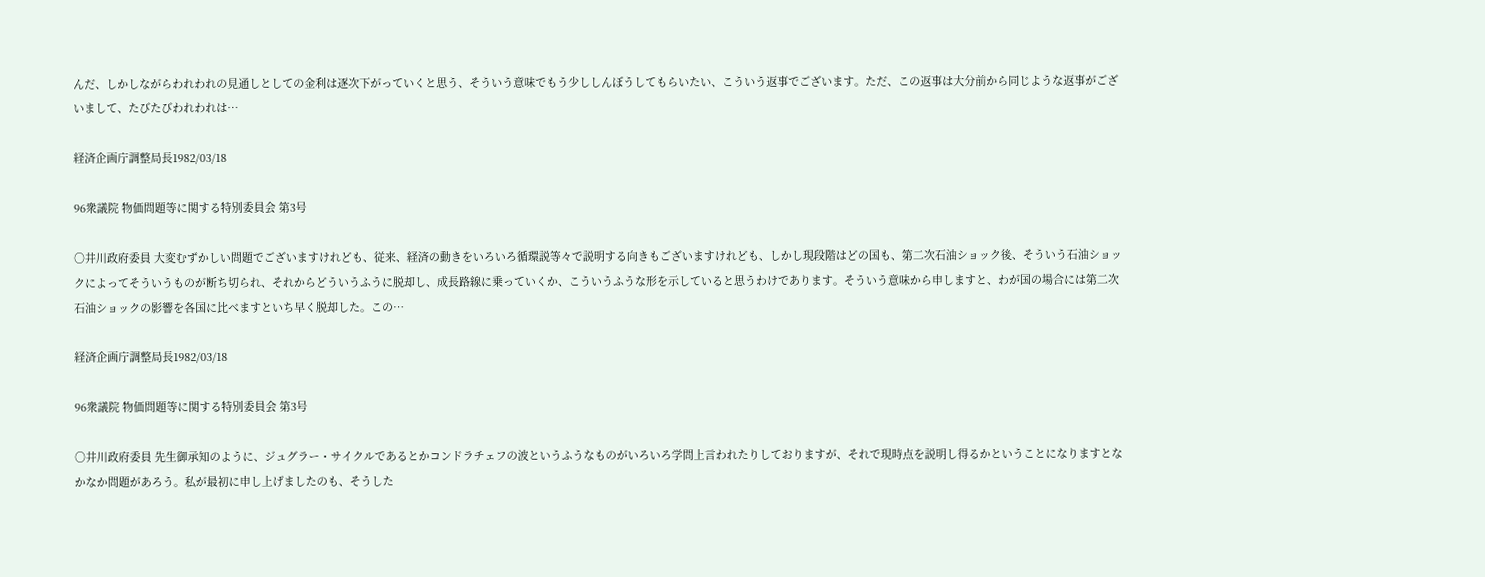んだ、しかしながらわれわれの見通しとしての金利は逐次下がっていくと思う、そういう意味でもう少ししんぼうしてもらいたい、こういう返事でございます。ただ、この返事は大分前から同じような返事がございまして、たびたびわれわれは…

経済企画庁調整局長1982/03/18

96衆議院 物価問題等に関する特別委員会 第3号

○井川政府委員 大変むずかしい問題でございますけれども、従来、経済の動きをいろいろ循環説等々で説明する向きもございますけれども、しかし現段階はどの国も、第二次石油ショック後、そういう石油ショックによってそういうものが断ち切られ、それからどういうふうに脱却し、成長路線に乗っていくか、こういうふうな形を示していると思うわけであります。そういう意味から申しますと、わが国の場合には第二次石油ショックの影響を各国に比べますといち早く脱却した。この…

経済企画庁調整局長1982/03/18

96衆議院 物価問題等に関する特別委員会 第3号

○井川政府委員 先生御承知のように、ジュグラー・サイクルであるとかコンドラチェフの波というふうなものがいろいろ学問上言われたりしておりますが、それで現時点を説明し得るかということになりますとなかなか問題があろう。私が最初に申し上げましたのも、そうした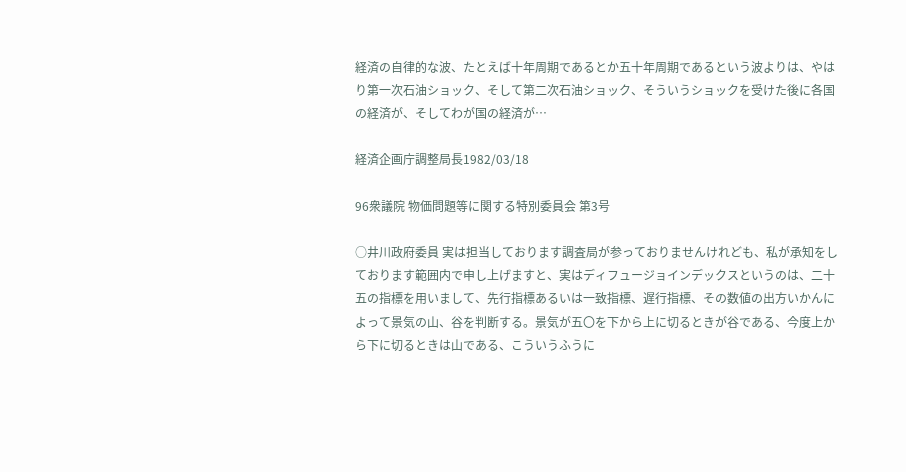経済の自律的な波、たとえば十年周期であるとか五十年周期であるという波よりは、やはり第一次石油ショック、そして第二次石油ショック、そういうショックを受けた後に各国の経済が、そしてわが国の経済が…

経済企画庁調整局長1982/03/18

96衆議院 物価問題等に関する特別委員会 第3号

○井川政府委員 実は担当しております調査局が参っておりませんけれども、私が承知をしております範囲内で申し上げますと、実はディフュージョインデックスというのは、二十五の指標を用いまして、先行指標あるいは一致指標、遅行指標、その数値の出方いかんによって景気の山、谷を判断する。景気が五〇を下から上に切るときが谷である、今度上から下に切るときは山である、こういうふうに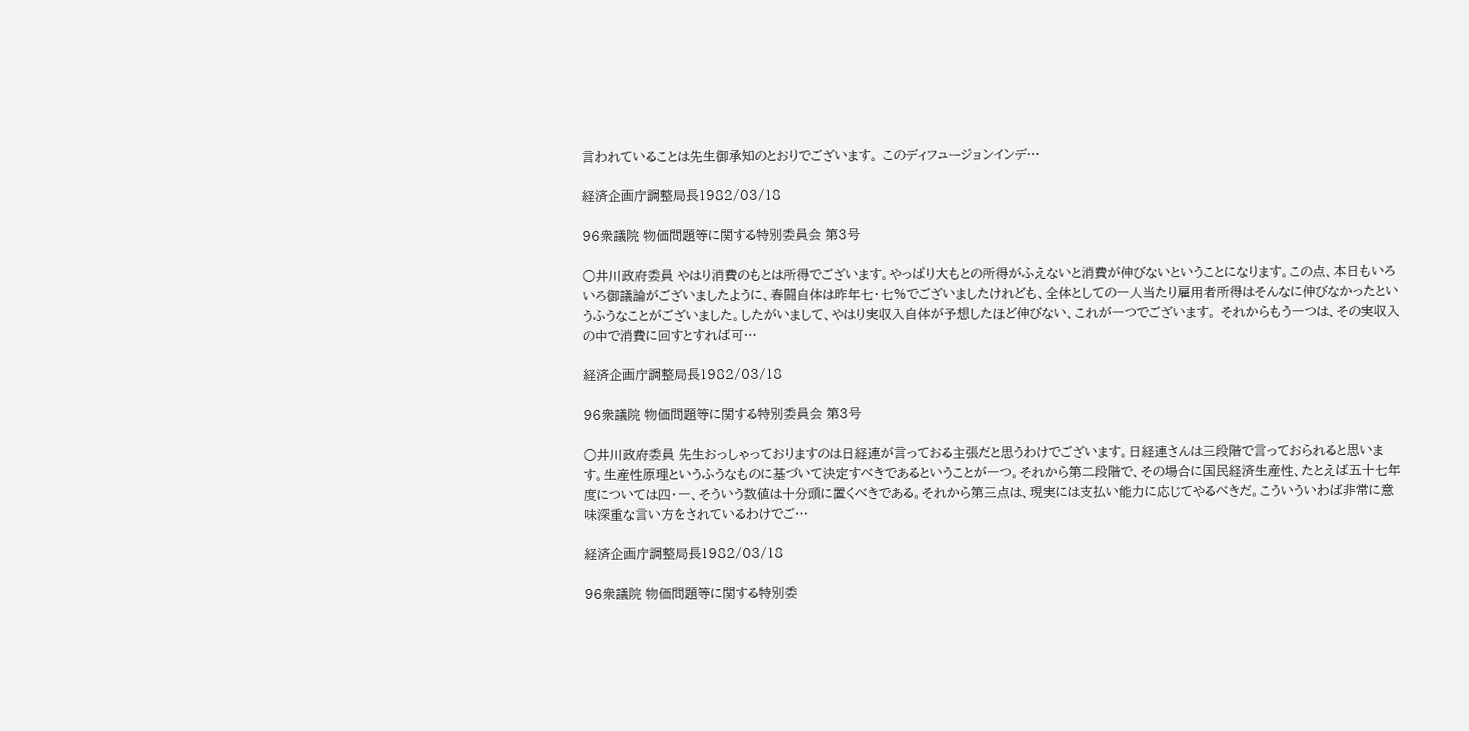言われていることは先生御承知のとおりでございます。 このディフュージョンインデ…

経済企画庁調整局長1982/03/18

96衆議院 物価問題等に関する特別委員会 第3号

○井川政府委員 やはり消費のもとは所得でございます。やっぱり大もとの所得がふえないと消費が伸びないということになります。この点、本日もいろいろ御議論がございましたように、春闘自体は昨年七・七%でございましたけれども、全体としての一人当たり雇用者所得はそんなに伸びなかったというふうなことがございました。したがいまして、やはり実収入自体が予想したほど伸びない、これが一つでございます。 それからもう一つは、その実収入の中で消費に回すとすれば可…

経済企画庁調整局長1982/03/18

96衆議院 物価問題等に関する特別委員会 第3号

○井川政府委員 先生おっしゃっておりますのは日経連が言っておる主張だと思うわけでございます。日経連さんは三段階で言っておられると思います。生産性原理というふうなものに基づいて決定すべきであるということが一つ。それから第二段階で、その場合に国民経済生産性、たとえば五十七年度については四・一、そういう数値は十分頭に置くべきである。それから第三点は、現実には支払い能力に応じてやるべきだ。こういういわば非常に意味深重な言い方をされているわけでご…

経済企画庁調整局長1982/03/18

96衆議院 物価問題等に関する特別委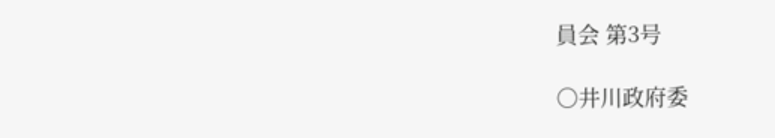員会 第3号

○井川政府委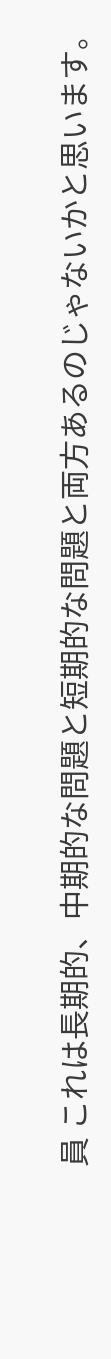員 これは長期的、中期的な問題と短期的な問題と両方あるのじゃないかと思います。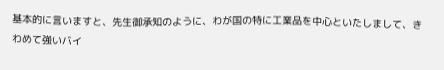基本的に言いますと、先生御承知のように、わが国の特に工業品を中心といたしまして、きわめて強いバイ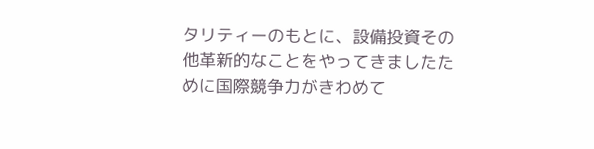タリティーのもとに、設備投資その他革新的なことをやってきましたために国際競争力がきわめて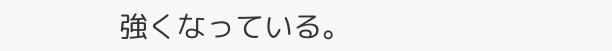強くなっている。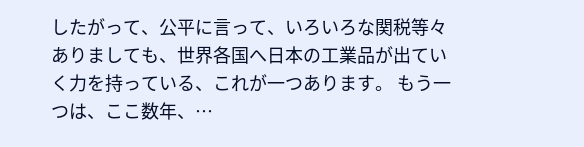したがって、公平に言って、いろいろな関税等々ありましても、世界各国へ日本の工業品が出ていく力を持っている、これが一つあります。 もう一つは、ここ数年、…